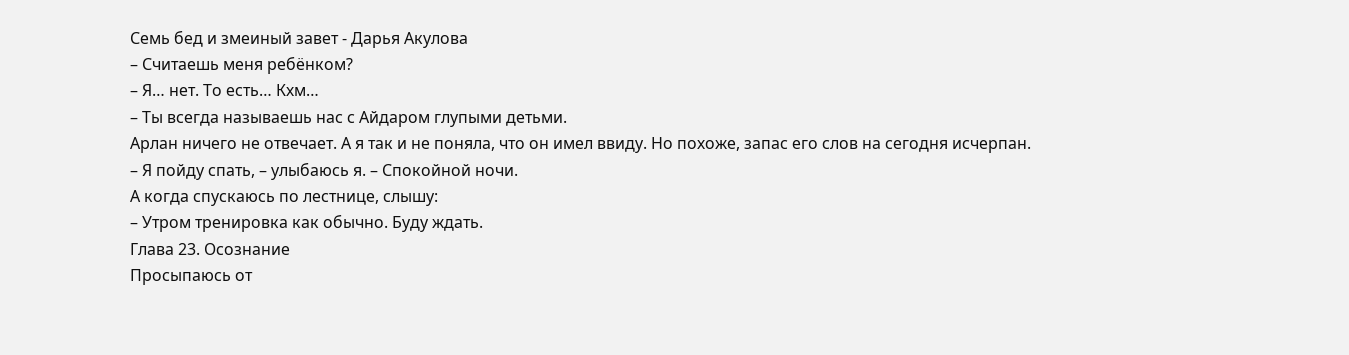Семь бед и змеиный завет - Дарья Акулова
– Считаешь меня ребёнком?
– Я… нет. То есть… Кхм…
– Ты всегда называешь нас с Айдаром глупыми детьми.
Арлан ничего не отвечает. А я так и не поняла, что он имел ввиду. Но похоже, запас его слов на сегодня исчерпан.
– Я пойду спать, – улыбаюсь я. – Спокойной ночи.
А когда спускаюсь по лестнице, слышу:
– Утром тренировка как обычно. Буду ждать.
Глава 23. Осознание
Просыпаюсь от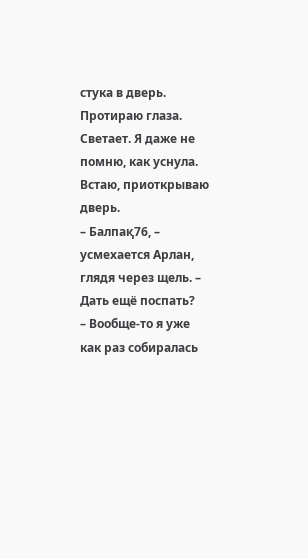стука в дверь. Протираю глаза. Светает. Я даже не помню, как уснула. Встаю, приоткрываю дверь.
– Балпақ76, – усмехается Арлан, глядя через щель. – Дать ещё поспать?
– Вообще-то я уже как раз собиралась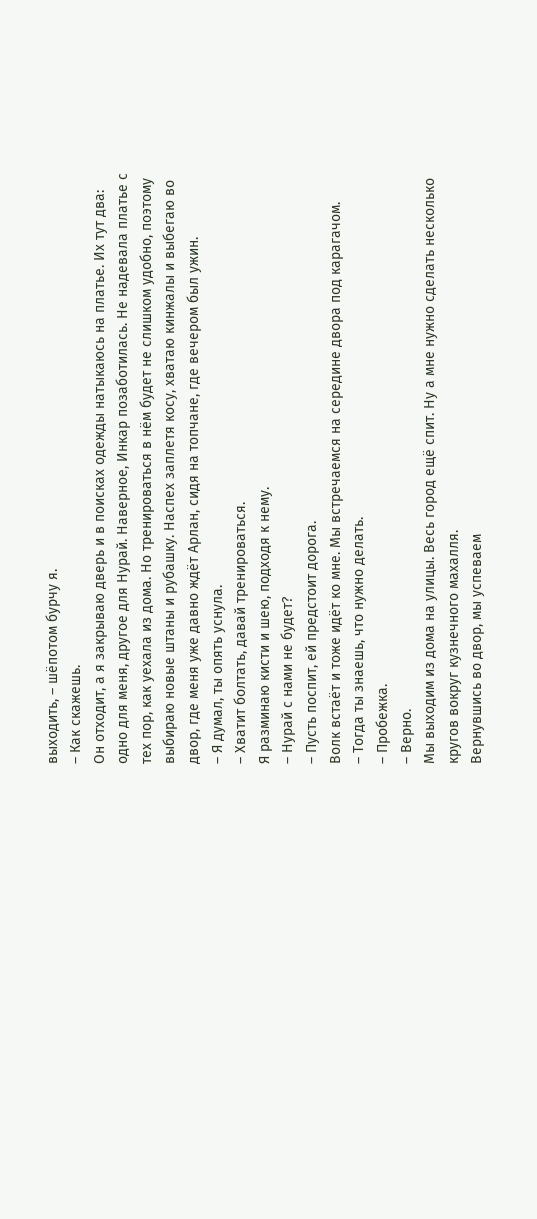выходить, – шёпотом бурчу я.
– Как скажешь.
Он отходит, а я закрываю дверь и в поисках одежды натыкаюсь на платье. Их тут два: одно для меня, другое для Нурай. Наверное, Инкар позаботилась. Не надевала платье с тех пор, как уехала из дома. Но тренироваться в нём будет не слишком удобно, поэтому выбираю новые штаны и рубашку. Наспех заплетя косу, хватаю кинжалы и выбегаю во двор, где меня уже давно ждёт Арлан, сидя на топчане, где вечером был ужин.
– Я думал, ты опять уснула.
– Хватит болтать, давай тренироваться.
Я разминаю кисти и шею, подходя к нему.
– Нурай с нами не будет?
– Пусть поспит, ей предстоит дорога.
Волк встаёт и тоже идёт ко мне. Мы встречаемся на середине двора под карагачом.
– Тогда ты знаешь, что нужно делать.
– Пробежка.
– Верно.
Мы выходим из дома на улицы. Весь город ещё спит. Ну а мне нужно сделать несколько кругов вокруг кузнечного махалля.
Вернувшись во двор, мы успеваем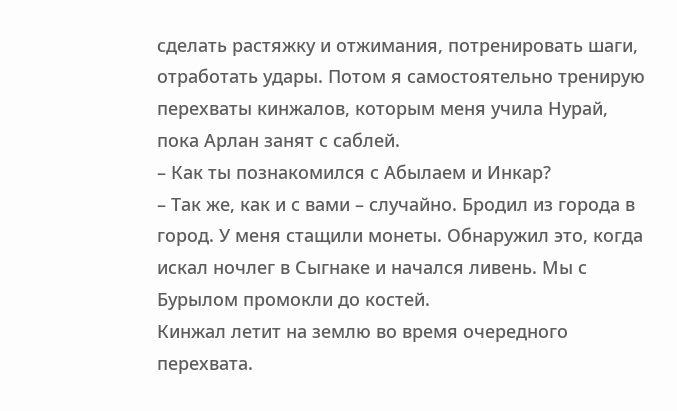сделать растяжку и отжимания, потренировать шаги, отработать удары. Потом я самостоятельно тренирую перехваты кинжалов, которым меня учила Нурай, пока Арлан занят с саблей.
– Как ты познакомился с Абылаем и Инкар?
– Так же, как и с вами – случайно. Бродил из города в город. У меня стащили монеты. Обнаружил это, когда искал ночлег в Сыгнаке и начался ливень. Мы с Бурылом промокли до костей.
Кинжал летит на землю во время очередного перехвата.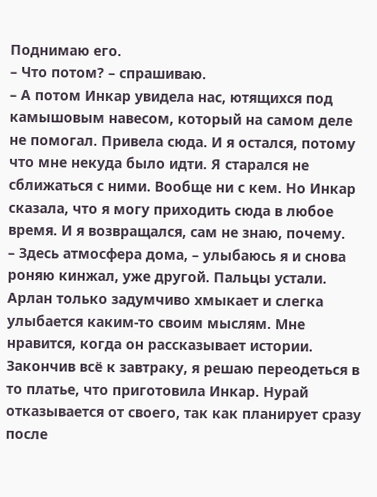Поднимаю его.
– Что потом? – спрашиваю.
– А потом Инкар увидела нас, ютящихся под камышовым навесом, который на самом деле не помогал. Привела сюда. И я остался, потому что мне некуда было идти. Я старался не сближаться с ними. Вообще ни с кем. Но Инкар сказала, что я могу приходить сюда в любое время. И я возвращался, сам не знаю, почему.
– Здесь атмосфера дома, – улыбаюсь я и снова роняю кинжал, уже другой. Пальцы устали.
Арлан только задумчиво хмыкает и слегка улыбается каким-то своим мыслям. Мне нравится, когда он рассказывает истории.
Закончив всё к завтраку, я решаю переодеться в то платье, что приготовила Инкар. Нурай отказывается от своего, так как планирует сразу после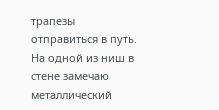трапезы отправиться в путь. На одной из ниш в стене замечаю металлический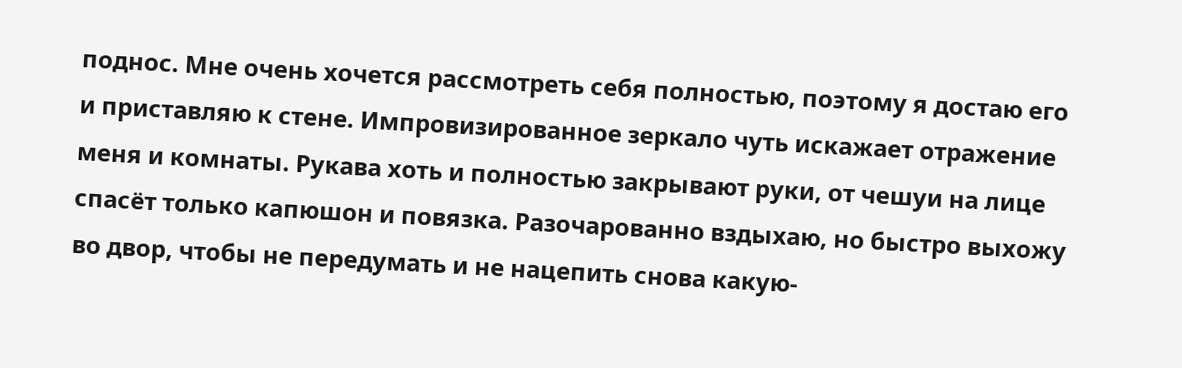поднос. Мне очень хочется рассмотреть себя полностью, поэтому я достаю его и приставляю к стене. Импровизированное зеркало чуть искажает отражение меня и комнаты. Рукава хоть и полностью закрывают руки, от чешуи на лице спасёт только капюшон и повязка. Разочарованно вздыхаю, но быстро выхожу во двор, чтобы не передумать и не нацепить снова какую-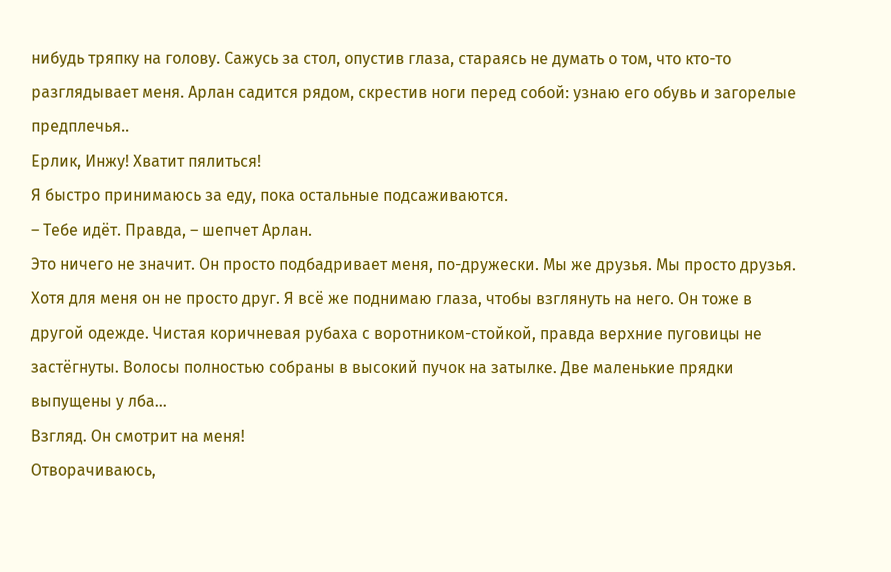нибудь тряпку на голову. Сажусь за стол, опустив глаза, стараясь не думать о том, что кто-то разглядывает меня. Арлан садится рядом, скрестив ноги перед собой: узнаю его обувь и загорелые предплечья..
Ерлик, Инжу! Хватит пялиться!
Я быстро принимаюсь за еду, пока остальные подсаживаются.
– Тебе идёт. Правда, – шепчет Арлан.
Это ничего не значит. Он просто подбадривает меня, по-дружески. Мы же друзья. Мы просто друзья. Хотя для меня он не просто друг. Я всё же поднимаю глаза, чтобы взглянуть на него. Он тоже в другой одежде. Чистая коричневая рубаха с воротником-стойкой, правда верхние пуговицы не застёгнуты. Волосы полностью собраны в высокий пучок на затылке. Две маленькие прядки выпущены у лба…
Взгляд. Он смотрит на меня!
Отворачиваюсь,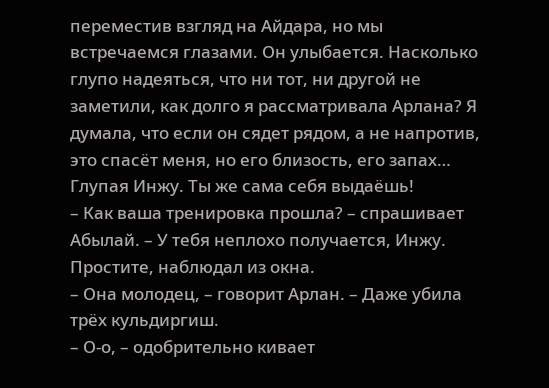переместив взгляд на Айдара, но мы встречаемся глазами. Он улыбается. Насколько глупо надеяться, что ни тот, ни другой не заметили, как долго я рассматривала Арлана? Я думала, что если он сядет рядом, а не напротив, это спасёт меня, но его близость, его запах…
Глупая Инжу. Ты же сама себя выдаёшь!
– Как ваша тренировка прошла? – спрашивает Абылай. – У тебя неплохо получается, Инжу. Простите, наблюдал из окна.
– Она молодец, – говорит Арлан. – Даже убила трёх кульдиргиш.
– О-о, – одобрительно кивает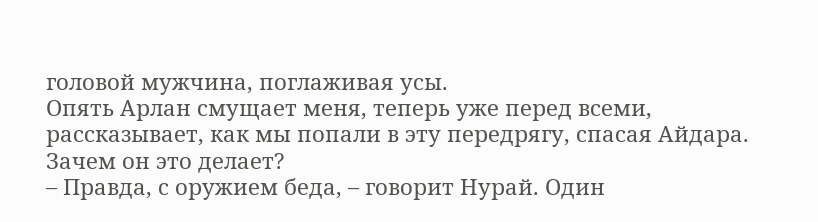головой мужчина, поглаживая усы.
Опять Арлан смущает меня, теперь уже перед всеми, рассказывает, как мы попали в эту передрягу, спасая Айдара. Зачем он это делает?
– Правда, с оружием беда, – говорит Нурай. Один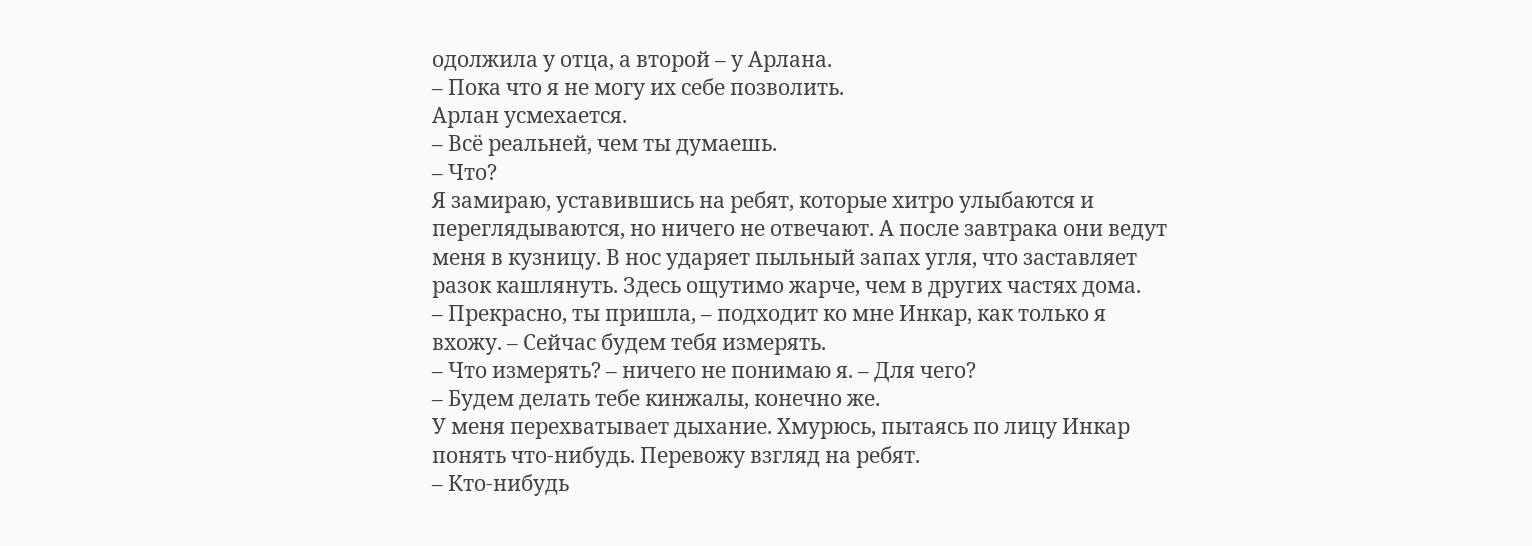одолжила у отца, а второй – у Арлана.
– Пока что я не могу их себе позволить.
Арлан усмехается.
– Всё реальней, чем ты думаешь.
– Что?
Я замираю, уставившись на ребят, которые хитро улыбаются и переглядываются, но ничего не отвечают. А после завтрака они ведут меня в кузницу. В нос ударяет пыльный запах угля, что заставляет разок кашлянуть. Здесь ощутимо жарче, чем в других частях дома.
– Прекрасно, ты пришла, – подходит ко мне Инкар, как только я вхожу. – Сейчас будем тебя измерять.
– Что измерять? – ничего не понимаю я. – Для чего?
– Будем делать тебе кинжалы, конечно же.
У меня перехватывает дыхание. Хмурюсь, пытаясь по лицу Инкар понять что-нибудь. Перевожу взгляд на ребят.
– Кто-нибудь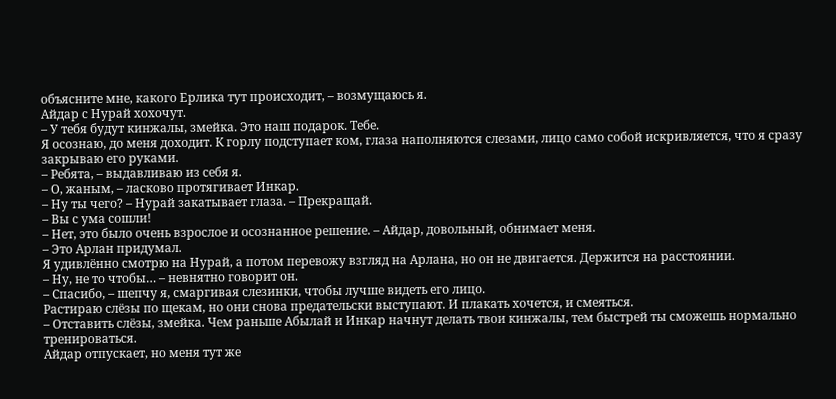объясните мне, какого Ерлика тут происходит, – возмущаюсь я.
Айдар с Нурай хохочут.
– У тебя будут кинжалы, змейка. Это наш подарок. Тебе.
Я осознаю, до меня доходит. К горлу подступает ком, глаза наполняются слезами, лицо само собой искривляется, что я сразу закрываю его руками.
– Ребята, – выдавливаю из себя я.
– О, жаным, – ласково протягивает Инкар.
– Ну ты чего? – Нурай закатывает глаза. – Прекращай.
– Вы с ума сошли!
– Нет, это было очень взрослое и осознанное решение. – Айдар, довольный, обнимает меня.
– Это Арлан придумал.
Я удивлённо смотрю на Нурай, а потом перевожу взгляд на Арлана, но он не двигается. Держится на расстоянии.
– Ну, не то чтобы… – невнятно говорит он.
– Спасибо, – шепчу я, смаргивая слезинки, чтобы лучше видеть его лицо.
Растираю слёзы по щекам, но они снова предательски выступают. И плакать хочется, и смеяться.
– Отставить слёзы, змейка. Чем раньше Абылай и Инкар начнут делать твои кинжалы, тем быстрей ты сможешь нормально тренироваться.
Айдар отпускает, но меня тут же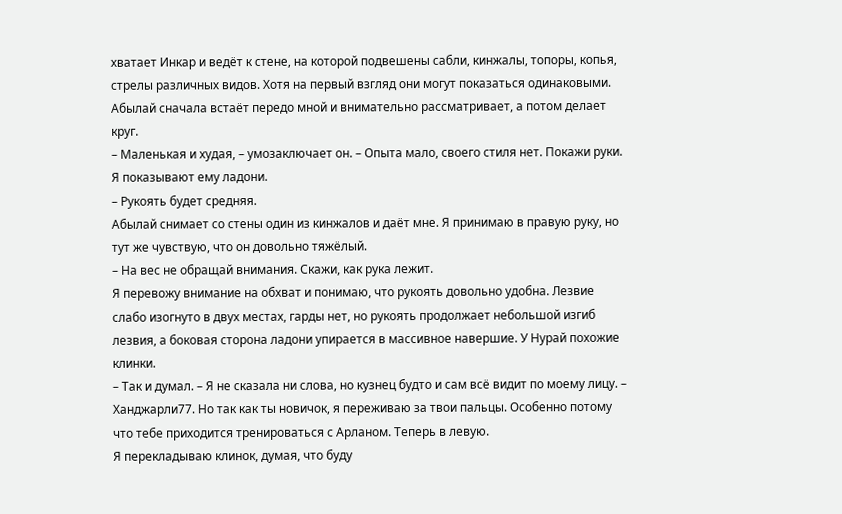хватает Инкар и ведёт к стене, на которой подвешены сабли, кинжалы, топоры, копья, стрелы различных видов. Хотя на первый взгляд они могут показаться одинаковыми. Абылай сначала встаёт передо мной и внимательно рассматривает, а потом делает круг.
– Маленькая и худая, – умозаключает он. – Опыта мало, своего стиля нет. Покажи руки.
Я показывают ему ладони.
– Рукоять будет средняя.
Абылай снимает со стены один из кинжалов и даёт мне. Я принимаю в правую руку, но тут же чувствую, что он довольно тяжёлый.
– На вес не обращай внимания. Скажи, как рука лежит.
Я перевожу внимание на обхват и понимаю, что рукоять довольно удобна. Лезвие слабо изогнуто в двух местах, гарды нет, но рукоять продолжает небольшой изгиб лезвия, а боковая сторона ладони упирается в массивное навершие. У Нурай похожие клинки.
– Так и думал. – Я не сказала ни слова, но кузнец будто и сам всё видит по моему лицу. – Ханджарли77. Но так как ты новичок, я переживаю за твои пальцы. Особенно потому что тебе приходится тренироваться с Арланом. Теперь в левую.
Я перекладываю клинок, думая, что буду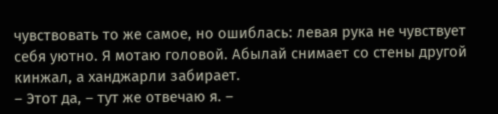чувствовать то же самое, но ошиблась: левая рука не чувствует себя уютно. Я мотаю головой. Абылай снимает со стены другой кинжал, а ханджарли забирает.
– Этот да, – тут же отвечаю я. –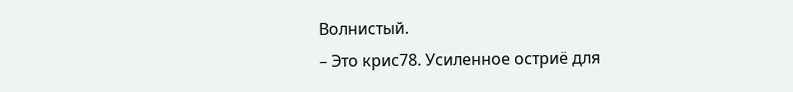Волнистый.
– Это крис78. Усиленное остриё для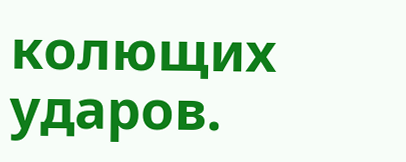колющих ударов.